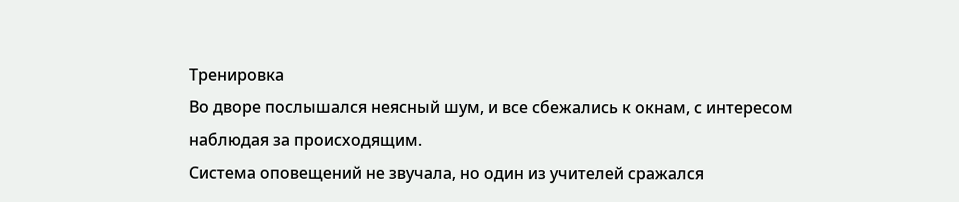Тренировка
Во дворе послышался неясный шум, и все сбежались к окнам, с интересом наблюдая за происходящим.
Система оповещений не звучала, но один из учителей сражался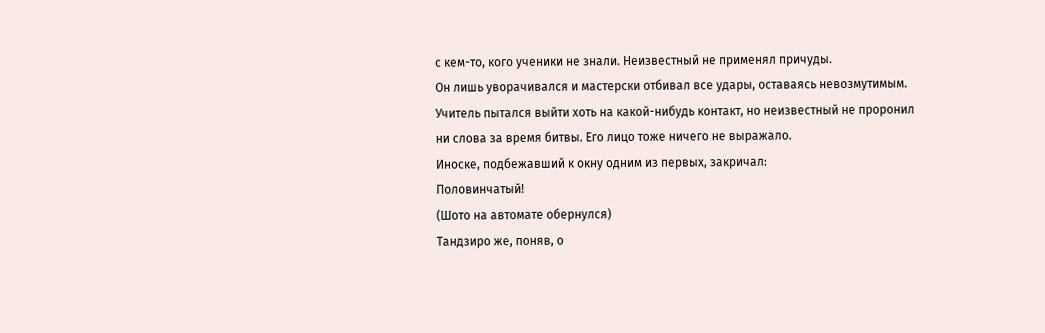с кем-то, кого ученики не знали. Неизвестный не применял причуды.
Он лишь уворачивался и мастерски отбивал все удары, оставаясь невозмутимым. Учитель пытался выйти хоть на какой-нибудь контакт, но неизвестный не проронил ни слова за время битвы. Его лицо тоже ничего не выражало.
Иноске, подбежавший к окну одним из первых, закричал:
Половинчатый!
(Шото на автомате обернулся)
Тандзиро же, поняв, о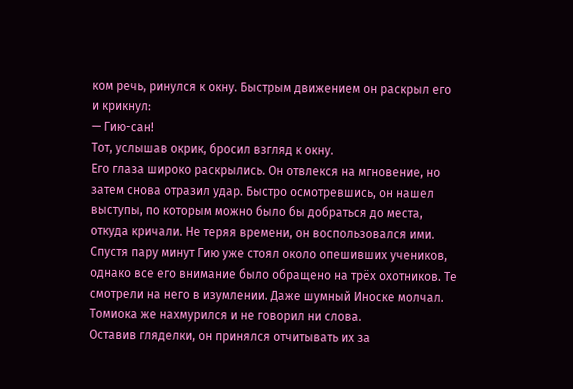ком речь, ринулся к окну. Быстрым движением он раскрыл его и крикнул:
— Гию-сан!
Тот, услышав окрик, бросил взгляд к окну.
Его глаза широко раскрылись. Он отвлекся на мгновение, но затем снова отразил удар. Быстро осмотревшись, он нашел выступы, по которым можно было бы добраться до места, откуда кричали. Не теряя времени, он воспользовался ими.
Спустя пару минут Гию уже стоял около опешивших учеников, однако все его внимание было обращено на трёх охотников. Те смотрели на него в изумлении. Даже шумный Иноске молчал. Томиока же нахмурился и не говорил ни слова.
Оставив гляделки, он принялся отчитывать их за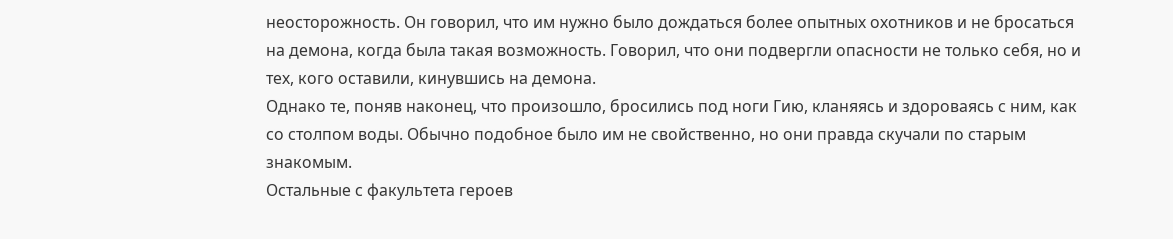неосторожность. Он говорил, что им нужно было дождаться более опытных охотников и не бросаться на демона, когда была такая возможность. Говорил, что они подвергли опасности не только себя, но и тех, кого оставили, кинувшись на демона.
Однако те, поняв наконец, что произошло, бросились под ноги Гию, кланяясь и здороваясь с ним, как со столпом воды. Обычно подобное было им не свойственно, но они правда скучали по старым знакомым.
Остальные с факультета героев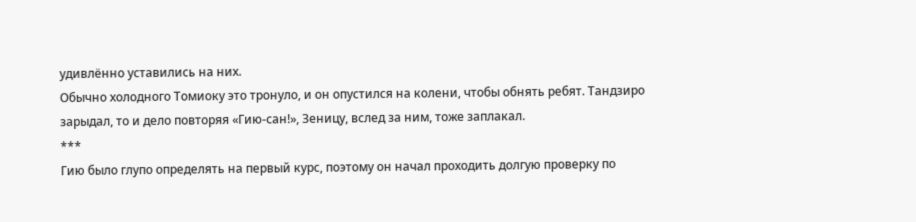удивлённо уставились на них.
Обычно холодного Томиоку это тронуло, и он опустился на колени, чтобы обнять ребят. Тандзиро зарыдал, то и дело повторяя «Гию-сан!», Зеницу, вслед за ним, тоже заплакал.
***
Гию было глупо определять на первый курс, поэтому он начал проходить долгую проверку по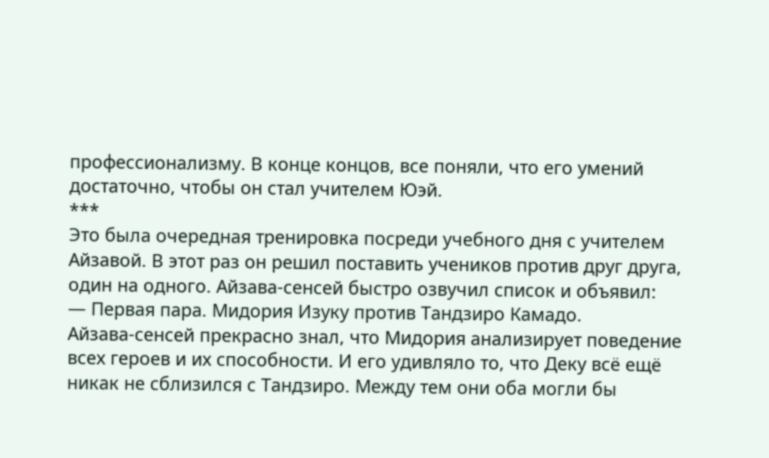профессионализму. В конце концов, все поняли, что его умений достаточно, чтобы он стал учителем Юэй.
***
Это была очередная тренировка посреди учебного дня с учителем Айзавой. В этот раз он решил поставить учеников против друг друга, один на одного. Айзава-сенсей быстро озвучил список и объявил:
— Первая пара. Мидория Изуку против Тандзиро Камадо.
Айзава-сенсей прекрасно знал, что Мидория анализирует поведение всех героев и их способности. И его удивляло то, что Деку всё ещё никак не сблизился с Тандзиро. Между тем они оба могли бы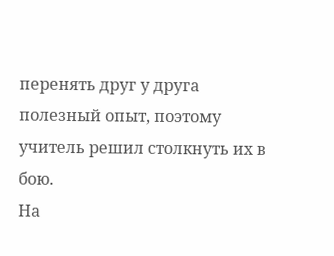перенять друг у друга полезный опыт, поэтому учитель решил столкнуть их в бою.
На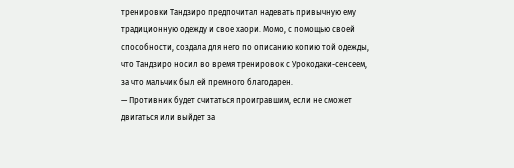тренировки Тандзиро предпочитал надевать привычную ему традиционную одежду и свое хаори. Момо, с помощью своей способности, создала для него по описанию копию той одежды, что Тандзиро носил во время тренировок с Урокодаки-сенсеем, за что мальчик был ей премного благодарен.
— Противник будет считаться проигравшим, если не сможет двигаться или выйдет за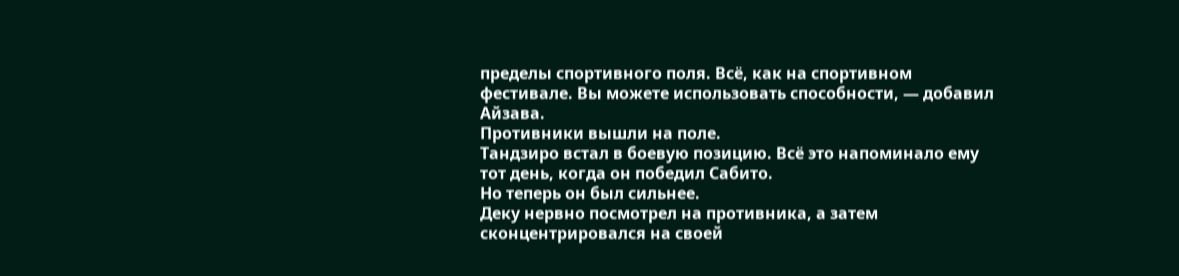пределы спортивного поля. Всё, как на спортивном фестивале. Вы можете использовать способности, — добавил Айзава.
Противники вышли на поле.
Тандзиро встал в боевую позицию. Всё это напоминало ему тот день, когда он победил Сабито.
Но теперь он был сильнее.
Деку нервно посмотрел на противника, а затем сконцентрировался на своей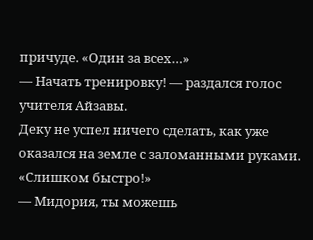причуде. «Один за всех…»
— Начать тренировку! — раздался голос учителя Айзавы.
Деку не успел ничего сделать, как уже оказался на земле с заломанными руками. «Слишком быстро!»
— Мидория, ты можешь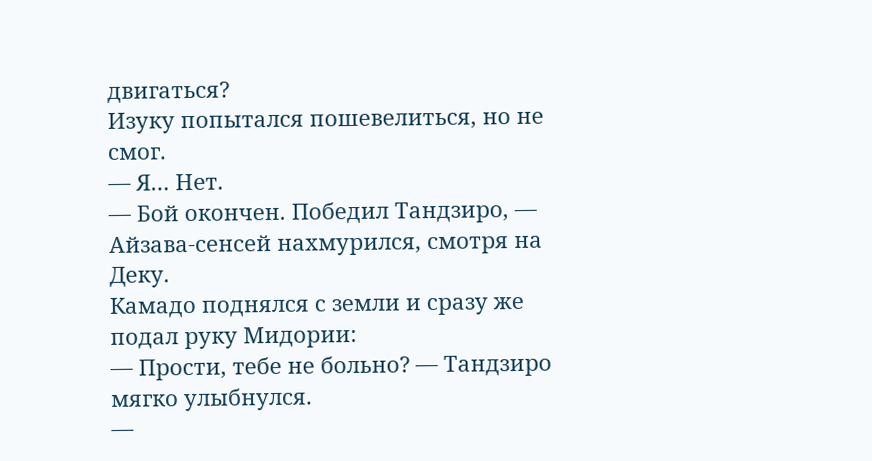двигаться?
Изуку попытался пошевелиться, но не смог.
— Я… Нет.
— Бой окончен. Победил Тандзиро, — Айзава-сенсей нахмурился, смотря на Деку.
Камадо поднялся с земли и сразу же подал руку Мидории:
— Прости, тебе не больно? — Тандзиро мягко улыбнулся.
—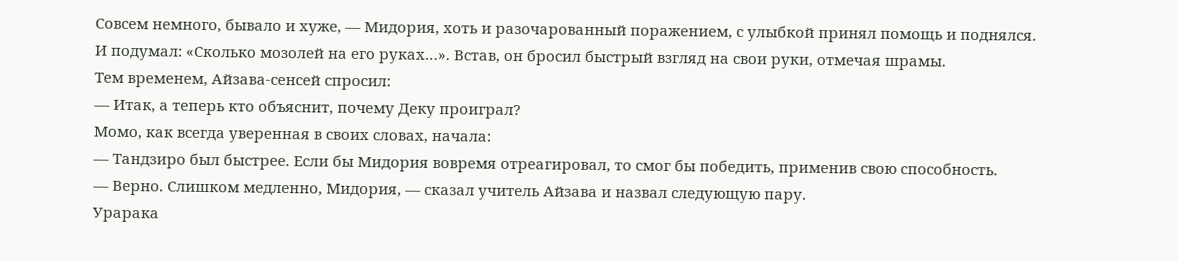Совсем немного, бывало и хуже, — Мидория, хоть и разочарованный поражением, с улыбкой принял помощь и поднялся.
И подумал: «Сколько мозолей на его руках…». Встав, он бросил быстрый взгляд на свои руки, отмечая шрамы.
Тем временем, Айзава-сенсей спросил:
— Итак, а теперь кто объяснит, почему Деку проиграл?
Момо, как всегда уверенная в своих словах, начала:
— Тандзиро был быстрее. Если бы Мидория вовремя отреагировал, то смог бы победить, применив свою способность.
— Верно. Слишком медленно, Мидория, — сказал учитель Айзава и назвал следующую пару.
Урарака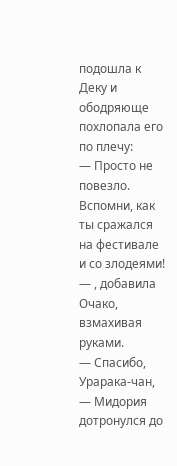подошла к Деку и ободряюще похлопала его по плечу:
— Просто не повезло. Вспомни, как ты сражался на фестивале и со злодеями! — , добавила Очако, взмахивая руками.
— Спасибо, Урарака-чан, — Мидория дотронулся до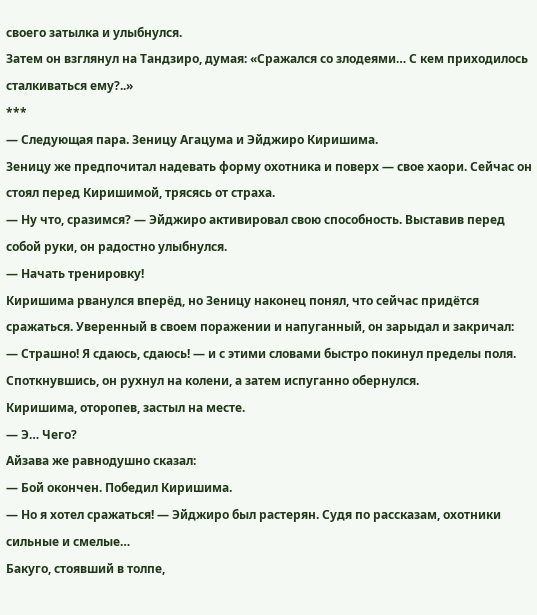своего затылка и улыбнулся.
Затем он взглянул на Тандзиро, думая: «Сражался со злодеями… С кем приходилось сталкиваться ему?..»
***
— Следующая пара. Зеницу Агацума и Эйджиро Киришима.
Зеницу же предпочитал надевать форму охотника и поверх — свое хаори. Сейчас он стоял перед Киришимой, трясясь от страха.
— Ну что, сразимся? — Эйджиро активировал свою способность. Выставив перед собой руки, он радостно улыбнулся.
— Начать тренировку!
Киришима рванулся вперёд, но Зеницу наконец понял, что сейчас придётся сражаться. Уверенный в своем поражении и напуганный, он зарыдал и закричал:
— Страшно! Я сдаюсь, сдаюсь! — и с этими словами быстро покинул пределы поля. Споткнувшись, он рухнул на колени, а затем испуганно обернулся.
Киришима, оторопев, застыл на месте.
— Э… Чего?
Айзава же равнодушно сказал:
— Бой окончен. Победил Киришима.
— Но я хотел сражаться! — Эйджиро был растерян. Судя по рассказам, охотники сильные и смелые…
Бакуго, стоявший в толпе,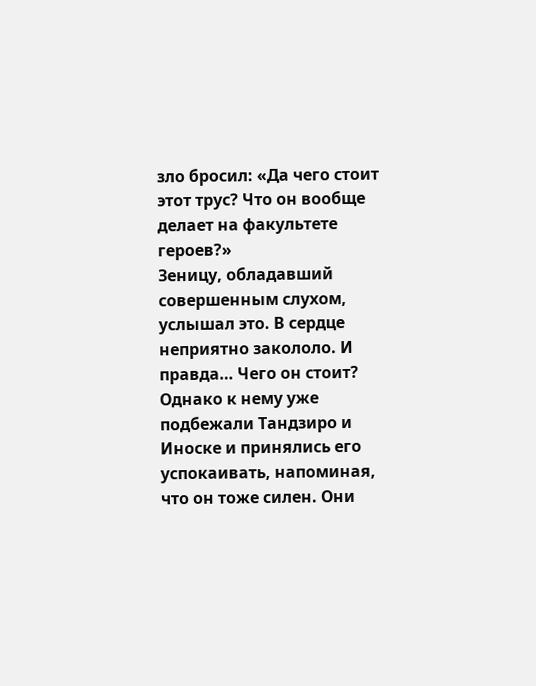зло бросил: «Да чего стоит этот трус? Что он вообще делает на факультете героев?»
Зеницу, обладавший совершенным слухом, услышал это. В сердце неприятно закололо. И правда… Чего он стоит?
Однако к нему уже подбежали Тандзиро и Иноске и принялись его успокаивать, напоминая, что он тоже силен. Они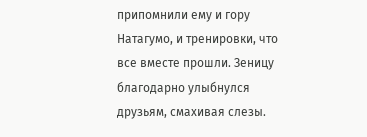припомнили ему и гору Натагумо, и тренировки, что все вместе прошли. Зеницу благодарно улыбнулся друзьям, смахивая слезы.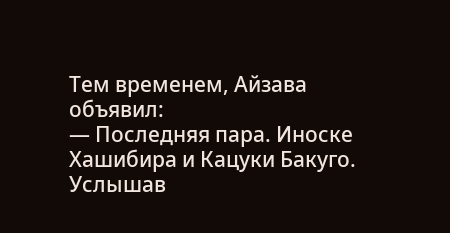Тем временем, Айзава объявил:
— Последняя пара. Иноске Хашибира и Кацуки Бакуго.
Услышав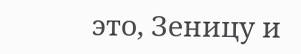это, Зеницу и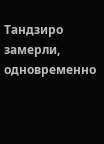Тандзиро замерли, одновременно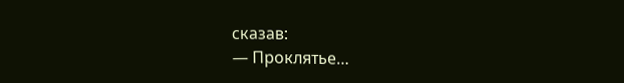сказав:
— Проклятье…